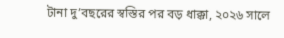টানা দু’বছরের স্বস্তির পর বড় ধাক্কা, ২০২৬ সালে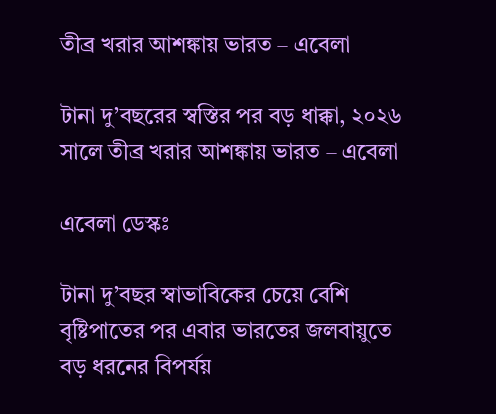তীব্র খরার আশঙ্কায় ভারত – এবেলা

টানা দু’বছরের স্বস্তির পর বড় ধাক্কা, ২০২৬ সালে তীব্র খরার আশঙ্কায় ভারত – এবেলা

এবেলা ডেস্কঃ

টানা দু’বছর স্বাভাবিকের চেয়ে বেশি বৃষ্টিপাতের পর এবার ভারতের জলবায়ুতে বড় ধরনের বিপর্যয়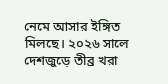নেমে আসার ইঙ্গিত মিলছে। ২০২৬ সালে দেশজুড়ে তীব্র খরা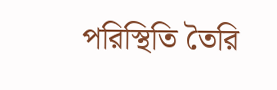পরিস্থিতি তৈরি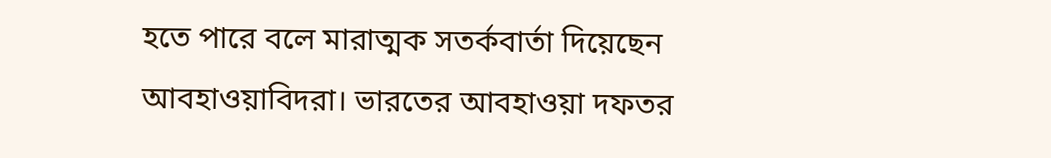হতে পারে বলে মারাত্মক সতর্কবার্তা দিয়েছেন আবহাওয়াবিদরা। ভারতের আবহাওয়া দফতর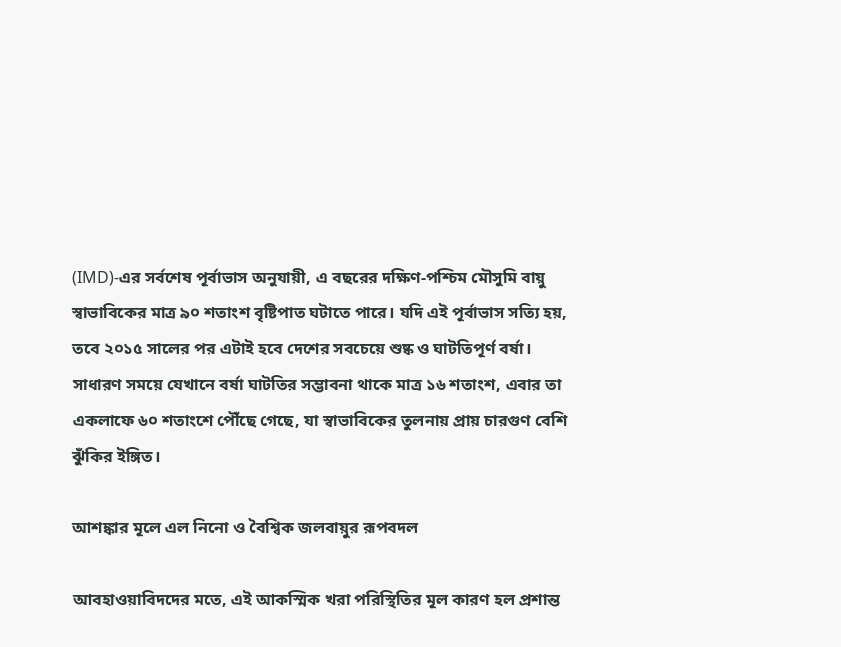(IMD)-এর সর্বশেষ পূর্বাভাস অনুযায়ী, এ বছরের দক্ষিণ-পশ্চিম মৌসুমি বায়ু স্বাভাবিকের মাত্র ৯০ শতাংশ বৃষ্টিপাত ঘটাতে পারে। যদি এই পূর্বাভাস সত্যি হয়, তবে ২০১৫ সালের পর এটাই হবে দেশের সবচেয়ে শুষ্ক ও ঘাটতিপূর্ণ বর্ষা। সাধারণ সময়ে যেখানে বর্ষা ঘাটতির সম্ভাবনা থাকে মাত্র ১৬ শতাংশ, এবার তা একলাফে ৬০ শতাংশে পৌঁছে গেছে, যা স্বাভাবিকের তুলনায় প্রায় চারগুণ বেশি ঝুঁকির ইঙ্গিত।

আশঙ্কার মূলে এল নিনো ও বৈশ্বিক জলবায়ুর রূপবদল

আবহাওয়াবিদদের মতে, এই আকস্মিক খরা পরিস্থিতির মূল কারণ হল প্রশান্ত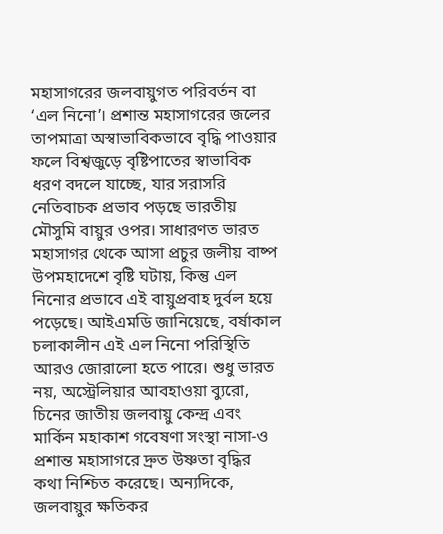মহাসাগরের জলবায়ুগত পরিবর্তন বা ‘এল নিনো’। প্রশান্ত মহাসাগরের জলের তাপমাত্রা অস্বাভাবিকভাবে বৃদ্ধি পাওয়ার ফলে বিশ্বজুড়ে বৃষ্টিপাতের স্বাভাবিক ধরণ বদলে যাচ্ছে, যার সরাসরি নেতিবাচক প্রভাব পড়ছে ভারতীয় মৌসুমি বায়ুর ওপর। সাধারণত ভারত মহাসাগর থেকে আসা প্রচুর জলীয় বাষ্প উপমহাদেশে বৃষ্টি ঘটায়, কিন্তু এল নিনোর প্রভাবে এই বায়ুপ্রবাহ দুর্বল হয়ে পড়েছে। আইএমডি জানিয়েছে, বর্ষাকাল চলাকালীন এই এল নিনো পরিস্থিতি আরও জোরালো হতে পারে। শুধু ভারত নয়, অস্ট্রেলিয়ার আবহাওয়া ব্যুরো, চিনের জাতীয় জলবায়ু কেন্দ্র এবং মার্কিন মহাকাশ গবেষণা সংস্থা নাসা-ও প্রশান্ত মহাসাগরে দ্রুত উষ্ণতা বৃদ্ধির কথা নিশ্চিত করেছে। অন্যদিকে, জলবায়ুর ক্ষতিকর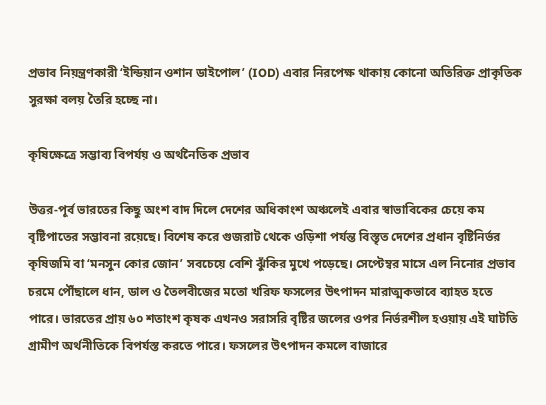প্রভাব নিয়ন্ত্রণকারী ‘ইন্ডিয়ান ওশান ডাইপোল’ (IOD) এবার নিরপেক্ষ থাকায় কোনো অতিরিক্ত প্রাকৃতিক সুরক্ষা বলয় তৈরি হচ্ছে না।

কৃষিক্ষেত্রে সম্ভাব্য বিপর্যয় ও অর্থনৈতিক প্রভাব

উত্তর-পূর্ব ভারতের কিছু অংশ বাদ দিলে দেশের অধিকাংশ অঞ্চলেই এবার স্বাভাবিকের চেয়ে কম বৃষ্টিপাতের সম্ভাবনা রয়েছে। বিশেষ করে গুজরাট থেকে ওড়িশা পর্যন্ত বিস্তৃত দেশের প্রধান বৃষ্টিনির্ভর কৃষিজমি বা ‘মনসুন কোর জোন’ সবচেয়ে বেশি ঝুঁকির মুখে পড়েছে। সেপ্টেম্বর মাসে এল নিনোর প্রভাব চরমে পৌঁছালে ধান, ডাল ও তৈলবীজের মতো খরিফ ফসলের উৎপাদন মারাত্মকভাবে ব্যাহত হতে পারে। ভারতের প্রায় ৬০ শতাংশ কৃষক এখনও সরাসরি বৃষ্টির জলের ওপর নির্ভরশীল হওয়ায় এই ঘাটতি গ্রামীণ অর্থনীতিকে বিপর্যস্ত করতে পারে। ফসলের উৎপাদন কমলে বাজারে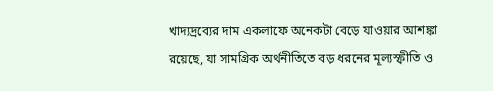খাদ্যদ্রব্যের দাম একলাফে অনেকটা বেড়ে যাওয়ার আশঙ্কা রয়েছে, যা সামগ্রিক অর্থনীতিতে বড় ধরনের মূল্যস্ফীতি ও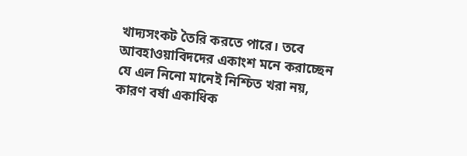খাদ্যসংকট তৈরি করতে পারে। তবে আবহাওয়াবিদদের একাংশ মনে করাচ্ছেন যে এল নিনো মানেই নিশ্চিত খরা নয়, কারণ বর্ষা একাধিক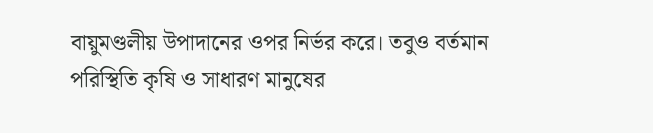বায়ুমণ্ডলীয় উপাদানের ওপর নির্ভর করে। তবুও বর্তমান পরিস্থিতি কৃষি ও সাধারণ মানুষের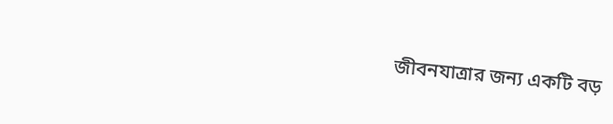জীবনযাত্রার জন্য একটি বড়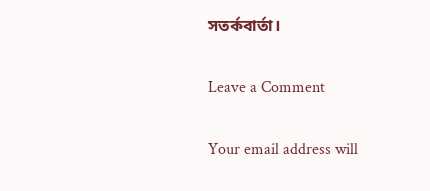সতর্কবার্তা।

Leave a Comment

Your email address will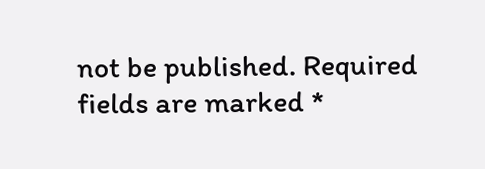not be published. Required fields are marked *